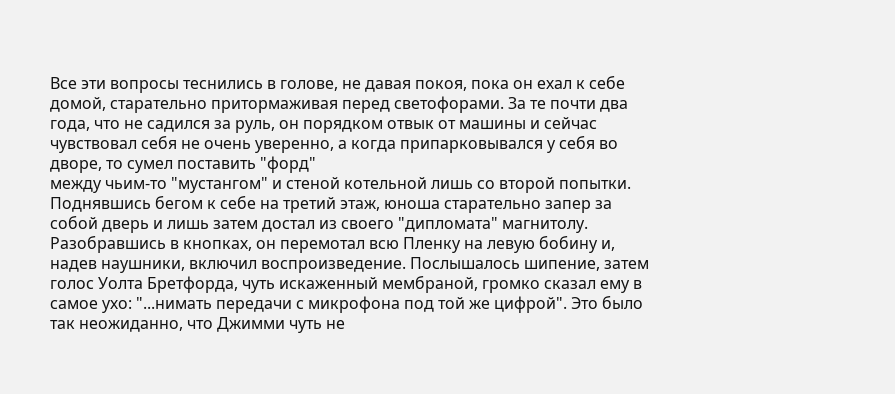Все эти вопросы теснились в голове, не давая покоя, пока он ехал к себе домой, старательно притормаживая перед светофорами. За те почти два года, что не садился за руль, он порядком отвык от машины и сейчас чувствовал себя не очень уверенно, а когда припарковывался у себя во дворе, то сумел поставить "форд"
между чьим-то "мустангом" и стеной котельной лишь со второй попытки. Поднявшись бегом к себе на третий этаж, юноша старательно запер за собой дверь и лишь затем достал из своего "дипломата" магнитолу. Разобравшись в кнопках, он перемотал всю Пленку на левую бобину и, надев наушники, включил воспроизведение. Послышалось шипение, затем голос Уолта Бретфорда, чуть искаженный мембраной, громко сказал ему в самое ухо: "...нимать передачи с микрофона под той же цифрой". Это было так неожиданно, что Джимми чуть не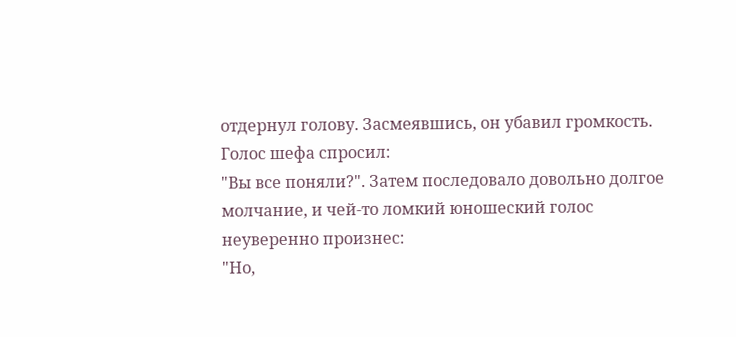отдернул голову. Засмеявшись, он убавил громкость. Голос шефа спросил:
"Вы все поняли?". Затем последовало довольно долгое молчание, и чей-то ломкий юношеский голос неуверенно произнес:
"Но,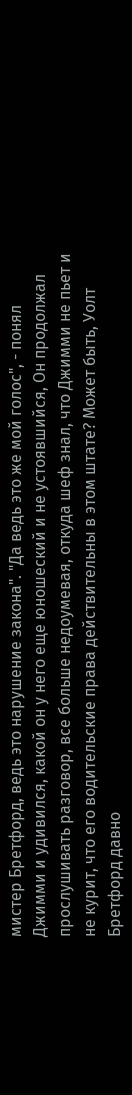мистер Бретфорд, ведь это нарушение закона". "Да ведь это же мой голос", - понял Джимми и удивился, какой он у него еще юношеский и не устоявшийся, Он продолжал прослушивать разговор, все больше недоумевая, откуда шеф знал, что Джимми не пьет и не курит, что его водительские права действительны в этом штате? Может быть, Уолт Бретфорд давно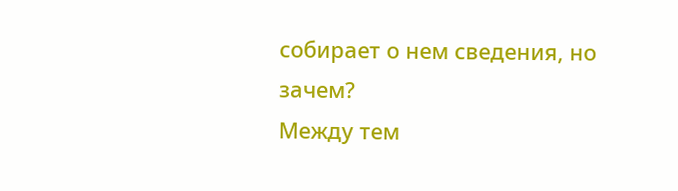собирает о нем сведения, но зачем?
Между тем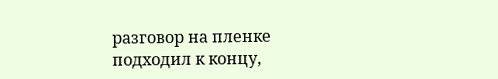разговор на пленке подходил к концу,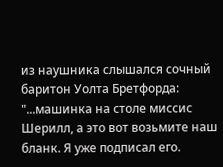из наушника слышался сочный баритон Уолта Бретфорда: "...машинка на столе миссис Шерилл, а это вот возьмите наш бланк. Я уже подписал его.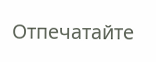Отпечатайте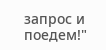запрос и поедем!"